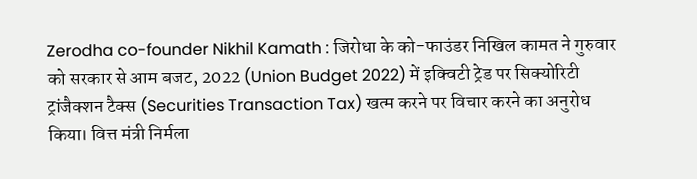Zerodha co-founder Nikhil Kamath : जिरोधा के को-फाउंडर निखिल कामत ने गुरुवार को सरकार से आम बजट, 2022 (Union Budget 2022) में इक्विटी ट्रेड पर सिक्योरिटी ट्रांजैक्शन टैक्स (Securities Transaction Tax) खत्म करने पर विचार करने का अनुरोध किया। वित्त मंत्री निर्मला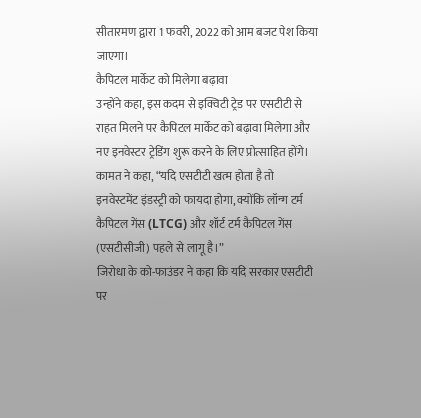सीतारमण द्वारा 1 फवरी, 2022 को आम बजट पेश किया जाएगा।
कैपिटल मार्केट को मिलेगा बढ़ावा
उन्होंने कहा, इस कदम से इक्विटी ट्रेड पर एसटीटी से राहत मिलने पर कैपिटल मार्केट को बढ़ावा मिलेगा और नए इनवेस्टर ट्रेडिंग शुरू करने के लिए प्रोत्साहित होंगे। कामत ने कहा, “यदि एसटीटी खत्म होता है तो इनवेस्टमेंट इंडस्ट्री को फायदा होगा, क्योंकि लॉन्ग टर्म कैपिटल गेंस (LTCG) और शॉर्ट टर्म कैपिटल गेंस (एसटीसीजी) पहले से लागू है।”
जिरोधा के को-फाउंडर ने कहा कि यदि सरकार एसटीटी पर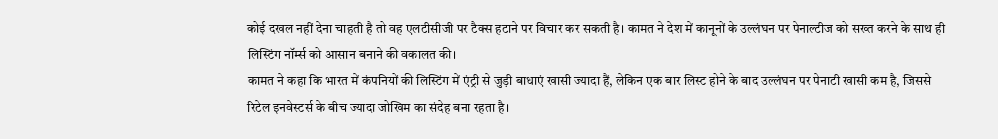कोई दखल नहीं देना चाहती है तो वह एलटीसीजी पर टैक्स हटाने पर विचार कर सकती है। कामत ने देश में कानूनों के उल्लंघन पर पेनाल्टीज को सख्त करने के साथ ही लिस्टिंग नॉर्म्स को आसान बनाने की वकालत की।
कामत ने कहा कि भारत में कंपनियों की लिस्टिंग में एंट्री से जुड़ी बाधाएं खासी ज्यादा हैं, लेकिन एक बार लिस्ट होने के बाद उल्लंघन पर पेनाटी खासी कम है, जिससे रिटेल इनवेस्टर्स के बीच ज्यादा जोखिम का संदेह बना रहता है।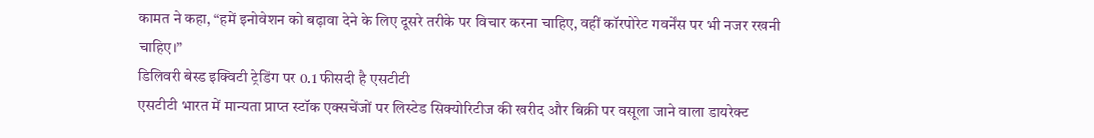कामत ने कहा, “हमें इनोवेशन को बढ़ावा देने के लिए दूसरे तरीके पर विचार करना चाहिए, वहीं कॉरपोरेट गवर्नेंस पर भी नजर रखनी चाहिए।”
डिलिवरी बेस्ड इक्विटी ट्रेडिंग पर 0.1 फीसदी है एसटीटी
एसटीटी भारत में मान्यता प्राप्त स्टॉक एक्सचेंजों पर लिस्टेड सिक्योरिटीज की खरीद और बिक्री पर वसूला जाने वाला डायरेक्ट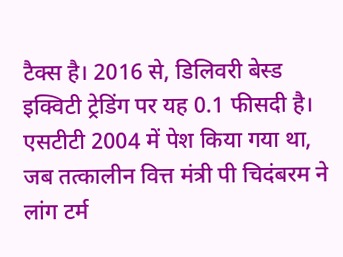टैक्स है। 2016 से, डिलिवरी बेस्ड इक्विटी ट्रेडिंग पर यह 0.1 फीसदी है।
एसटीटी 2004 में पेश किया गया था, जब तत्कालीन वित्त मंत्री पी चिदंबरम ने लांग टर्म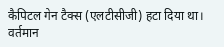कैपिटल गेन टैक्स (एलटीसीजी) हटा दिया था। वर्तमान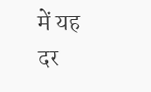में यह दर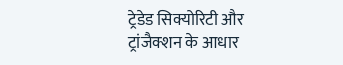ट्रेडेड सिक्योरिटी और ट्रांजैक्शन के आधार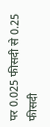पर 0.025 फीसदी से 0.25 फीसदी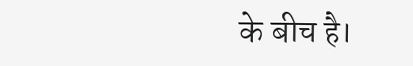के बीच है।